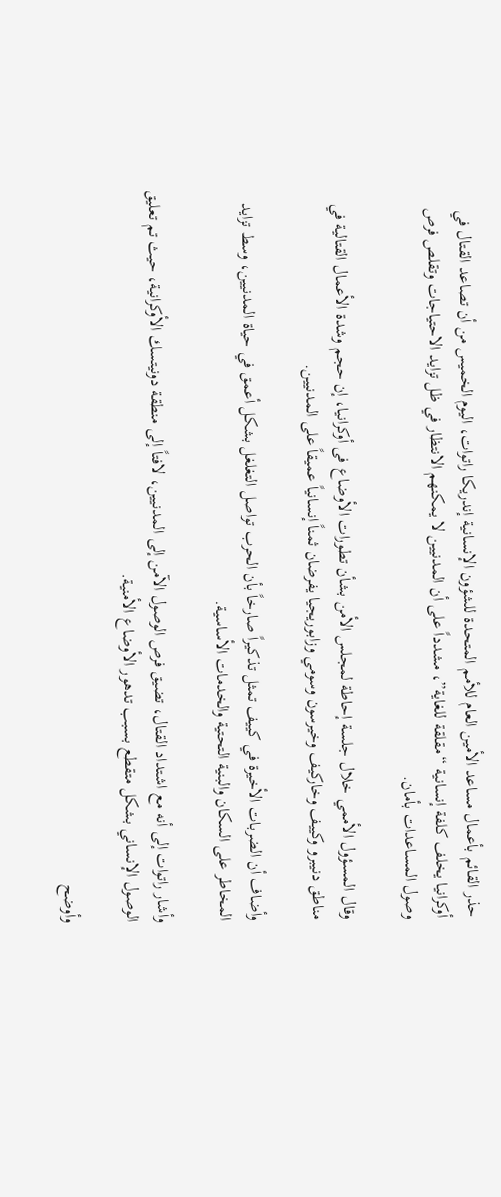حذر القائم بأعمال مساعد الأمين العام للأمم المتحدة للشؤون الإنسانية إندريكا راتوات، اليوم الخميس من أن تصاعد القتال في أوكرانيا يخلف كلفة إنسانية “مقلقة للغاية”، مشدداً على أن المدنيين لا يمكنهم الانتظار في ظل تزايد الاحتياجات وتقلص فرص وصول المساعدات بأمان.

وقال المسؤول الأممي خلال جلسة إحاطة لمجلس الأمن بشأن تطورات الأوضاع فى أوكرانيا، إن حجم وشدة الأعمال القتالية في مناطق دنيبرو وكييف وخاركيف وخيرسون وسومي وزابوريجيا يفرضان ثمناً إنسانياً عميقاً على المدنيين.

وأضاف أن الضربات الأخيرة في كييف تمثل تذكيراً صارخاً بأن الحرب تواصل التغلغل بشكل أعمق في حياة المدنيين، وسط تزايد المخاطر على السكان والبنية التحتية والخدمات الأساسية.

وأشار راتوات إلى أنه مع اشتداد القتال، تضيق فرص الوصول الآمن إلى المدنيين، لافتاً إلى منطقة دونيتسك الأوكرانية، حيث تم تعليق الوصول الإنساني بشكل متقطع بسبب تدهور الأوضاع الأمنية.

وأوضح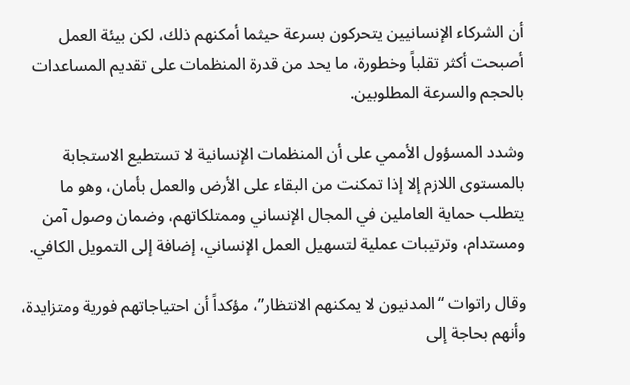أن الشركاء الإنسانيين يتحركون بسرعة حيثما أمكنهم ذلك، لكن بيئة العمل أصبحت أكثر تقلباً وخطورة، ما يحد من قدرة المنظمات على تقديم المساعدات بالحجم والسرعة المطلوبين.

وشدد المسؤول الأممي على أن المنظمات الإنسانية لا تستطيع الاستجابة بالمستوى اللازم إلا إذا تمكنت من البقاء على الأرض والعمل بأمان، وهو ما يتطلب حماية العاملين في المجال الإنساني وممتلكاتهم، وضمان وصول آمن ومستدام، وترتيبات عملية لتسهيل العمل الإنساني، إضافة إلى التمويل الكافي.

وقال راتوات “المدنيون لا يمكنهم الانتظار”، مؤكداً أن احتياجاتهم فورية ومتزايدة، وأنهم بحاجة إلى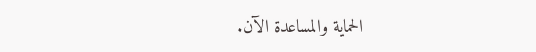الحماية والمساعدة الآن.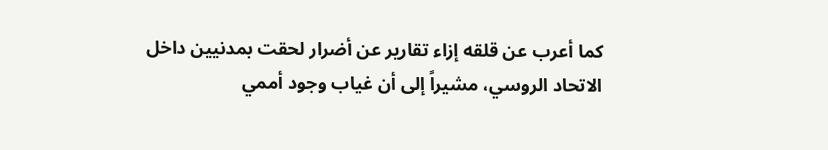كما أعرب عن قلقه إزاء تقارير عن أضرار لحقت بمدنيين داخل الاتحاد الروسي، مشيراً إلى أن غياب وجود أممي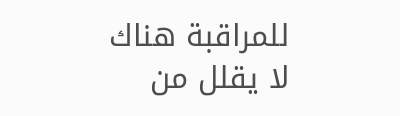للمراقبة هناك لا يقلل من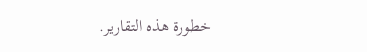خطورة هذه التقارير.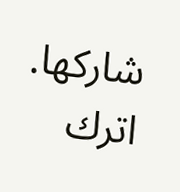شاركها.
اترك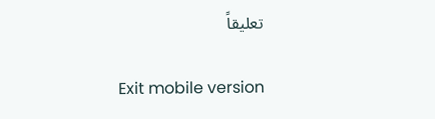تعليقاً

Exit mobile version